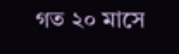গত ২০ মাসে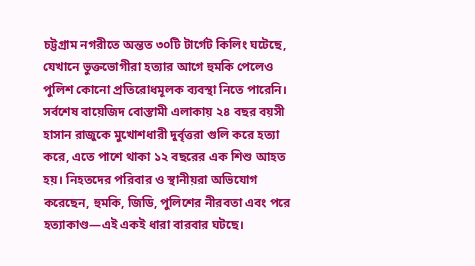চট্টগ্রাম নগরীতে অন্তত ৩০টি টার্গেট কিলিং ঘটেছে, যেখানে ভুক্তভোগীরা হত্যার আগে হুমকি পেলেও পুলিশ কোনো প্রতিরোধমূলক ব্যবস্থা নিতে পারেনি। সর্বশেষ বায়েজিদ বোস্তামী এলাকায় ২৪ বছর বয়সী হাসান রাজুকে মুখোশধারী দুর্বৃত্তরা গুলি করে হত্যা করে, এতে পাশে থাকা ১২ বছরের এক শিশু আহত হয়। নিহতদের পরিবার ও স্থানীয়রা অভিযোগ করেছেন, হুমকি, জিডি, পুলিশের নীরবতা এবং পরে হত্যাকাণ্ড—এই একই ধারা বারবার ঘটছে।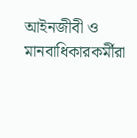আইনজীবী ও মানবাধিকারকর্মীরা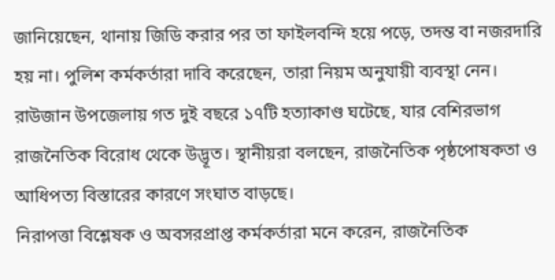জানিয়েছেন, থানায় জিডি করার পর তা ফাইলবন্দি হয়ে পড়ে, তদন্ত বা নজরদারি হয় না। পুলিশ কর্মকর্তারা দাবি করেছেন, তারা নিয়ম অনুযায়ী ব্যবস্থা নেন। রাউজান উপজেলায় গত দুই বছরে ১৭টি হত্যাকাণ্ড ঘটেছে, যার বেশিরভাগ রাজনৈতিক বিরোধ থেকে উদ্ভূত। স্থানীয়রা বলছেন, রাজনৈতিক পৃষ্ঠপোষকতা ও আধিপত্য বিস্তারের কারণে সংঘাত বাড়ছে।
নিরাপত্তা বিশ্লেষক ও অবসরপ্রাপ্ত কর্মকর্তারা মনে করেন, রাজনৈতিক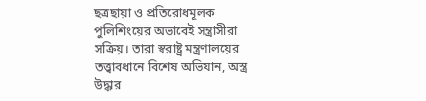ছত্রছায়া ও প্রতিরোধমূলক পুলিশিংয়ের অভাবেই সন্ত্রাসীরা সক্রিয়। তারা স্বরাষ্ট্র মন্ত্রণালয়ের তত্ত্বাবধানে বিশেষ অভিযান, অস্ত্র উদ্ধার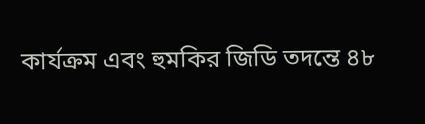কার্যক্রম এবং হুমকির জিডি তদন্তে ৪৮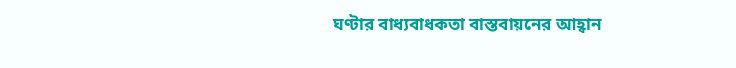ঘণ্টার বাধ্যবাধকতা বাস্তবায়নের আহ্বান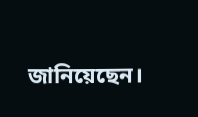জানিয়েছেন।